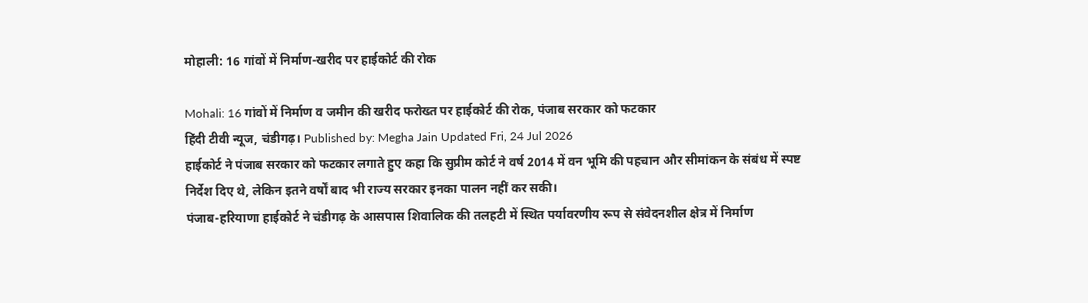मोहाली: 16 गांवों में निर्माण-खरीद पर हाईकोर्ट की रोक

Mohali: 16 गांवों में निर्माण व जमीन की खरीद फरोख्त पर हाईकोर्ट की रोक, पंजाब सरकार को फटकार
हिंदी टीवी न्यूज, चंडीगढ़। Published by: Megha Jain Updated Fri, 24 Jul 2026
हाईकोर्ट ने पंजाब सरकार को फटकार लगाते हुए कहा कि सुप्रीम कोर्ट ने वर्ष 2014 में वन भूमि की पहचान और सीमांकन के संबंध में स्पष्ट निर्देश दिए थे, लेकिन इतने वर्षों बाद भी राज्य सरकार इनका पालन नहीं कर सकी।
पंजाब-हरियाणा हाईकोर्ट ने चंडीगढ़ के आसपास शिवालिक की तलहटी में स्थित पर्यावरणीय रूप से संवेदनशील क्षेत्र में निर्माण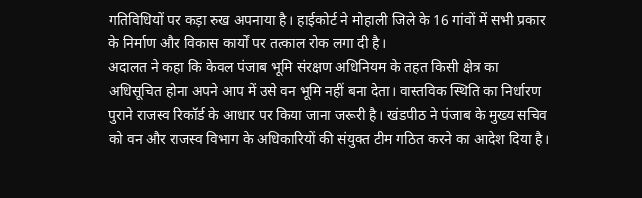गतिविधियों पर कड़ा रुख अपनाया है। हाईकोर्ट ने मोहाली जिले के 16 गांवों में सभी प्रकार के निर्माण और विकास कार्यों पर तत्काल रोक लगा दी है।
अदालत ने कहा कि केवल पंजाब भूमि संरक्षण अधिनियम के तहत किसी क्षेत्र का अधिसूचित होना अपने आप में उसे वन भूमि नहीं बना देता। वास्तविक स्थिति का निर्धारण पुराने राजस्व रिकॉर्ड के आधार पर किया जाना जरूरी है। खंडपीठ ने पंजाब के मुख्य सचिव को वन और राजस्व विभाग के अधिकारियों की संयुक्त टीम गठित करने का आदेश दिया है।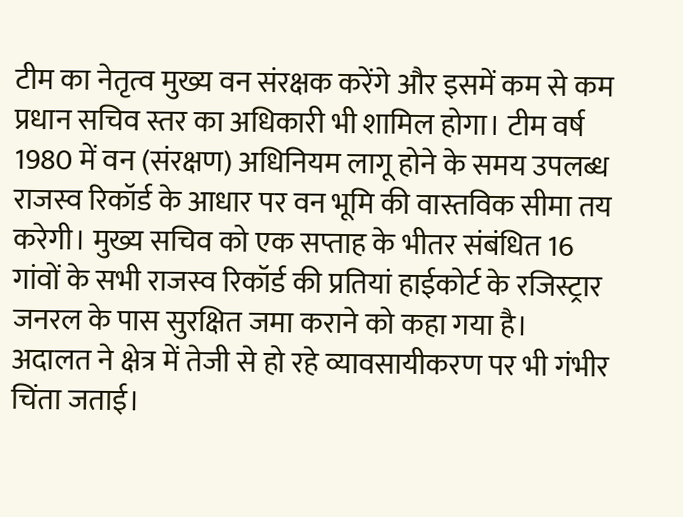टीम का नेतृत्व मुख्य वन संरक्षक करेंगे और इसमें कम से कम प्रधान सचिव स्तर का अधिकारी भी शामिल होगा। टीम वर्ष 1980 में वन (संरक्षण) अधिनियम लागू होने के समय उपलब्ध राजस्व रिकॉर्ड के आधार पर वन भूमि की वास्तविक सीमा तय करेगी। मुख्य सचिव को एक सप्ताह के भीतर संबंधित 16 गांवों के सभी राजस्व रिकॉर्ड की प्रतियां हाईकोर्ट के रजिस्ट्रार जनरल के पास सुरक्षित जमा कराने को कहा गया है। अदालत ने क्षेत्र में तेजी से हो रहे व्यावसायीकरण पर भी गंभीर चिंता जताई।